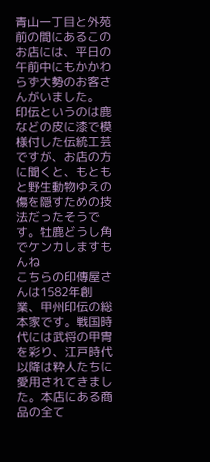青山一丁目と外苑前の間にあるこのお店には、平日の午前中にもかかわらず大勢のお客さんがいました。
印伝というのは鹿などの皮に漆で模様付した伝統工芸ですが、お店の方に聞くと、もともと野生動物ゆえの傷を隠すための技法だったそうです。牡鹿どうし角でケンカしますもんね
こちらの印傳屋さんは1582年創業、甲州印伝の総本家です。戦国時代には武将の甲冑を彩り、江戸時代以降は粋人たちに愛用されてきました。本店にある商品の全て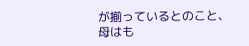が揃っているとのこと、母はも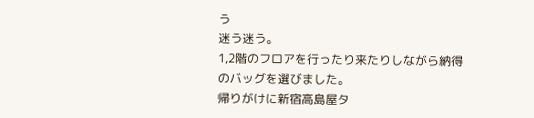う
迷う迷う。
1,2階のフロアを行ったり来たりしながら納得のバッグを選びました。
帰りがけに新宿高島屋タ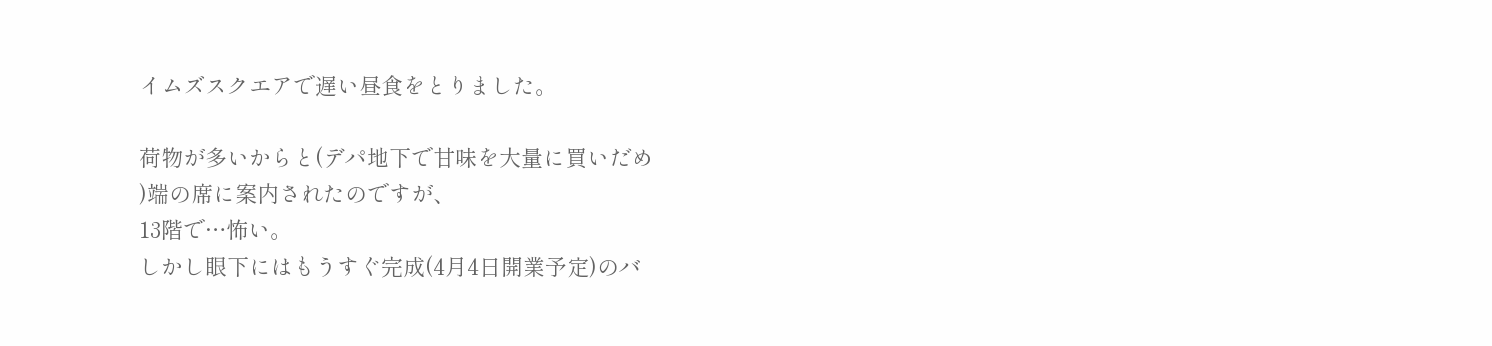イムズスクエアで遅い昼食をとりました。

荷物が多いからと(デパ地下で甘味を大量に買いだめ
)端の席に案内されたのですが、
13階で…怖い。
しかし眼下にはもうすぐ完成(4月4日開業予定)のバ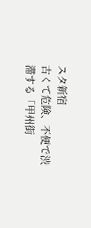スタ新宿
古くて危険、不便で渋滞する「甲州街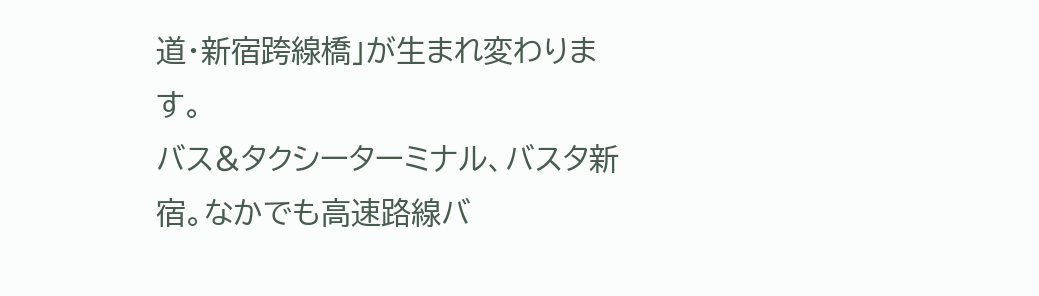道・新宿跨線橋」が生まれ変わります。
バス&タクシーターミナル、バスタ新宿。なかでも高速路線バ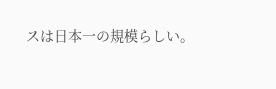スは日本一の規模らしい。